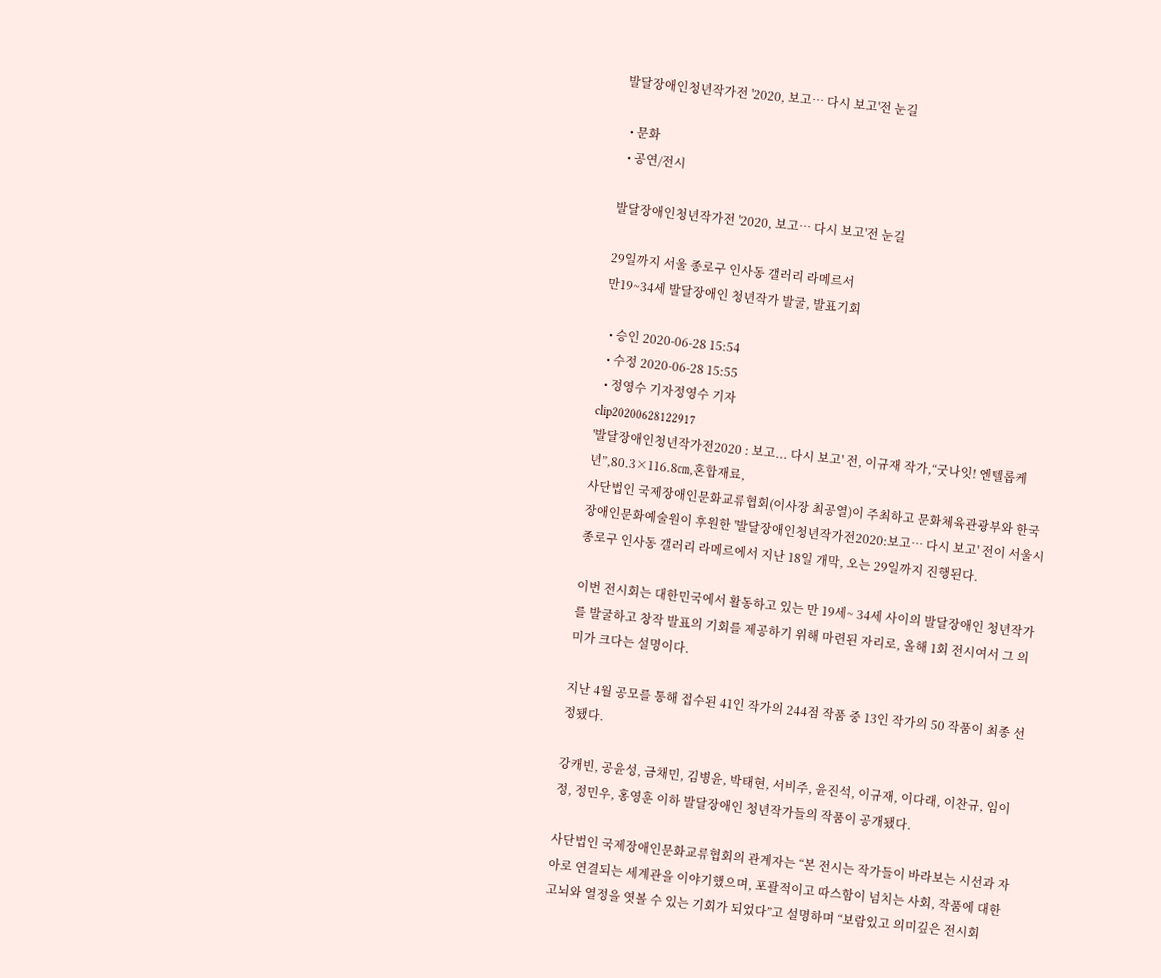발달장애인청년작가전 '2020, 보고… 다시 보고'전 눈길

  • 문화
  • 공연/전시

발달장애인청년작가전 '2020, 보고… 다시 보고'전 눈길

29일까지 서울 종로구 인사동 갤러리 라메르서
만19~34세 발달장애인 청년작가 발굴, 발표기회

  • 승인 2020-06-28 15:54
  • 수정 2020-06-28 15:55
  • 정영수 기자정영수 기자
clip20200628122917
'발달장애인청년작가전2020 : 보고... 다시 보고' 전, 이규재 작가,“굿나잇! 엔텔롭케년”,80.3×116.8㎝,혼합재료,
사단법인 국제장애인문화교류협회(이사장 최공열)이 주최하고 문화체육관광부와 한국장애인문화예술원이 후원한 '발달장애인청년작가전2020:보고… 다시 보고' 전이 서울시 종로구 인사동 갤러리 라메르에서 지난 18일 개막, 오는 29일까지 진행된다.

이번 전시회는 대한민국에서 활동하고 있는 만 19세~ 34세 사이의 발달장애인 청년작가를 발굴하고 창작 발표의 기회를 제공하기 위해 마련된 자리로, 올해 1회 전시여서 그 의미가 크다는 설명이다.

지난 4월 공모를 통해 접수된 41인 작가의 244점 작품 중 13인 작가의 50 작품이 최종 선정됐다.

강캐빈, 공윤성, 금채민, 김병윤, 박태현, 서비주, 윤진석, 이규재, 이다래, 이찬규, 임이정, 정민우, 홍영훈 이하 발달장애인 청년작가들의 작품이 공개됐다.

사단법인 국제장애인문화교류협회의 관계자는 “본 전시는 작가들이 바라보는 시선과 자아로 연결되는 세계관을 이야기했으며, 포괄적이고 따스함이 넘치는 사회, 작품에 대한 고뇌와 열정을 엿볼 수 있는 기회가 되었다”고 설명하며 “보람있고 의미깊은 전시회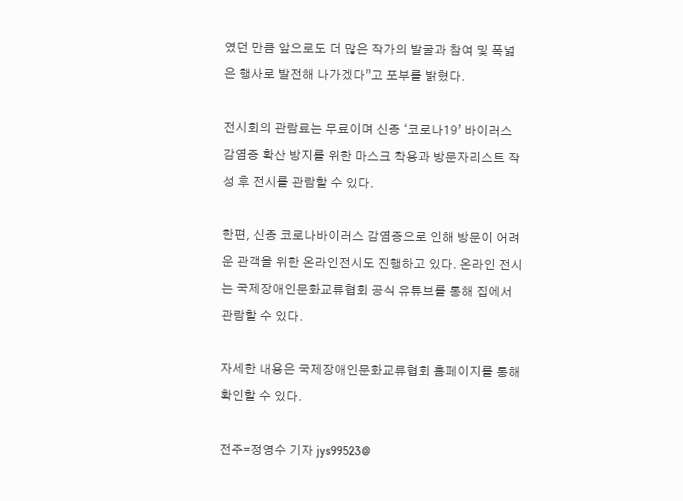였던 만큼 앞으로도 더 많은 작가의 발굴과 참여 및 폭넓은 행사로 발전해 나가겠다”고 포부를 밝혔다.

전시회의 관람료는 무료이며 신종 ‘코로나19’ 바이러스 감염증 확산 방지를 위한 마스크 착용과 방문자리스트 작성 후 전시를 관람할 수 있다.

한편, 신종 코로나바이러스 감염증으로 인해 방문이 어려운 관객을 위한 온라인전시도 진행하고 있다. 온라인 전시는 국제장애인문화교류협회 공식 유튜브를 통해 집에서 관람할 수 있다.

자세한 내용은 국제장애인문화교류협회 홈페이지를 통해 확인할 수 있다.

전주=정영수 기자 jys99523@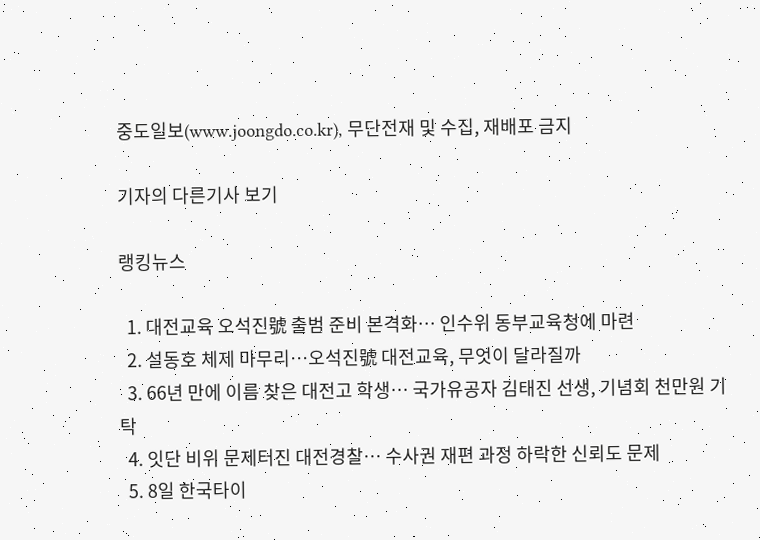중도일보(www.joongdo.co.kr), 무단전재 및 수집, 재배포 금지

기자의 다른기사 보기

랭킹뉴스

  1. 대전교육 오석진號 출범 준비 본격화… 인수위 동부교육청에 마련
  2. 설동호 체제 마무리…오석진號 대전교육, 무엇이 달라질까
  3. 66년 만에 이름 찾은 대전고 학생… 국가유공자 김태진 선생, 기념회 천만원 기탁
  4. 잇단 비위 문제터진 대전경찰… 수사권 재편 과정 하락한 신뢰도 문제
  5. 8일 한국타이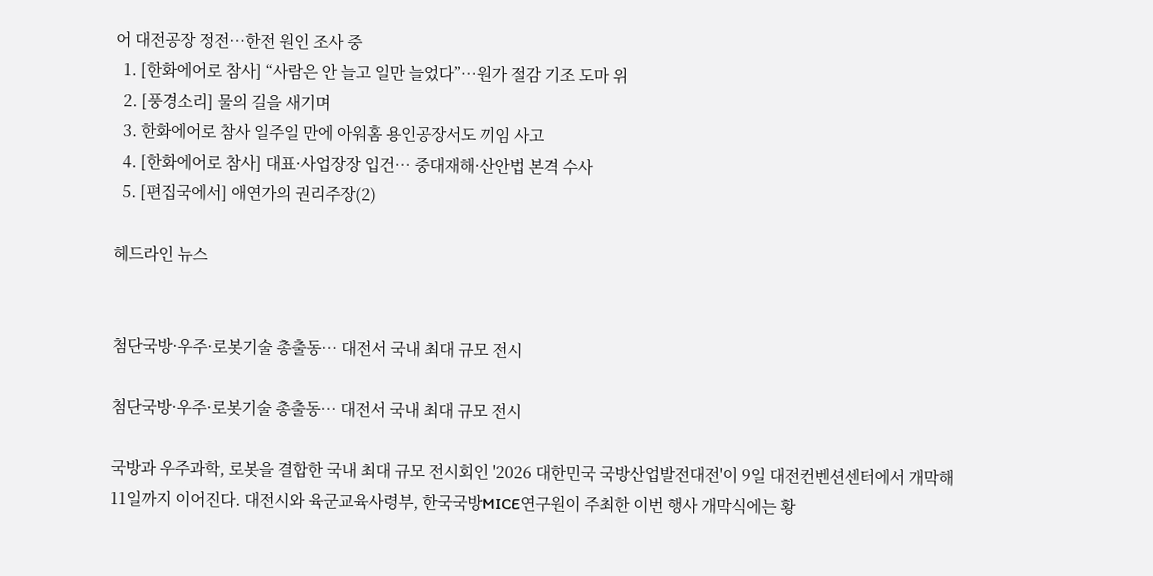어 대전공장 정전…한전 원인 조사 중
  1. [한화에어로 참사] “사람은 안 늘고 일만 늘었다”…원가 절감 기조 도마 위
  2. [풍경소리] 물의 길을 새기며
  3. 한화에어로 참사 일주일 만에 아워홈 용인공장서도 끼임 사고
  4. [한화에어로 참사] 대표·사업장장 입건… 중대재해·산안법 본격 수사
  5. [편집국에서] 애연가의 권리주장(2)

헤드라인 뉴스


첨단국방·우주·로봇기술 총출동… 대전서 국내 최대 규모 전시

첨단국방·우주·로봇기술 총출동… 대전서 국내 최대 규모 전시

국방과 우주과학, 로봇을 결합한 국내 최대 규모 전시회인 '2026 대한민국 국방산업발전대전'이 9일 대전컨벤션센터에서 개막해 11일까지 이어진다. 대전시와 육군교육사령부, 한국국방MICE연구원이 주최한 이번 행사 개막식에는 황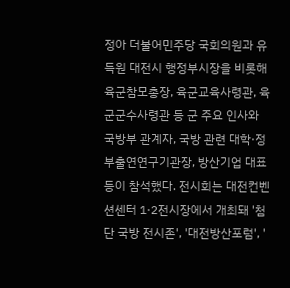정아 더불어민주당 국회의원과 유득원 대전시 행정부시장을 비롯해 육군참모총장, 육군교육사령관, 육군군수사령관 등 군 주요 인사와 국방부 관계자, 국방 관련 대학·정부출연연구기관장, 방산기업 대표 등이 참석했다. 전시회는 대전컨벤션센터 1·2전시장에서 개최돼 '첨단 국방 전시존', '대전방산포럼', '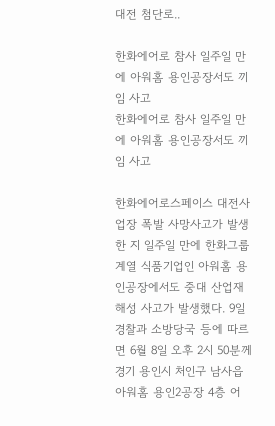대전 첨단로..

한화에어로 참사 일주일 만에 아워홈 용인공장서도 끼임 사고
한화에어로 참사 일주일 만에 아워홈 용인공장서도 끼임 사고

한화에어로스페이스 대전사업장 폭발 사망사고가 발생한 지 일주일 만에 한화그룹 계열 식품기업인 아워홈 용인공장에서도 중대 산업재해성 사고가 발생했다. 9일 경찰과 소방당국 등에 따르면 6월 8일 오후 2시 50분께 경기 용인시 처인구 남사읍 아워홈 용인2공장 4층 어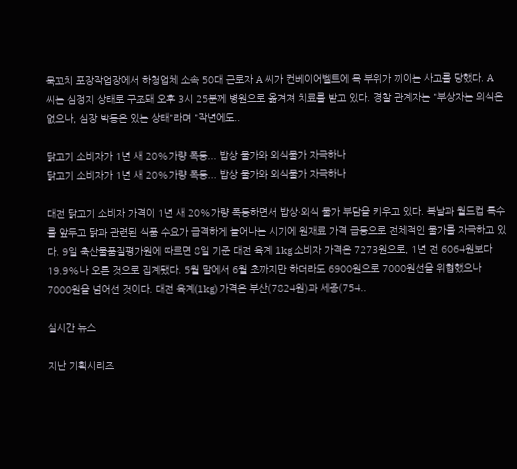묵꼬치 포장작업장에서 하청업체 소속 50대 근로자 A 씨가 컨베이어벨트에 목 부위가 끼이는 사고를 당했다. A 씨는 심정지 상태로 구조돼 오후 3시 25분께 병원으로 옮겨져 치료를 받고 있다. 경찰 관계자는 "부상자는 의식은 없으나, 심장 박동은 있는 상태"라며 "작년에도..

닭고기 소비자가 1년 새 20%가량 폭등... 밥상 물가와 외식물가 자극하나
닭고기 소비자가 1년 새 20%가량 폭등... 밥상 물가와 외식물가 자극하나

대전 닭고기 소비자 가격이 1년 새 20%가량 폭등하면서 밥상·외식 물가 부담을 키우고 있다. 복날과 월드컵 특수를 앞두고 닭과 관련된 식품 수요가 급격하게 늘어나는 시기에 원재료 가격 급등으로 전체적인 물가를 자극하고 있다. 9일 축산물품질평가원에 따르면 8일 기준 대전 육계 1kg 소비자 가격은 7273원으로, 1년 전 6064원보다 19.9%나 오른 것으로 집계됐다. 5월 말에서 6월 초까지만 하더라도 6900원으로 7000원선을 위협했으나 7000원을 넘어선 것이다. 대전 육계(1kg) 가격은 부산(7824원)과 세종(754..

실시간 뉴스

지난 기획시리즈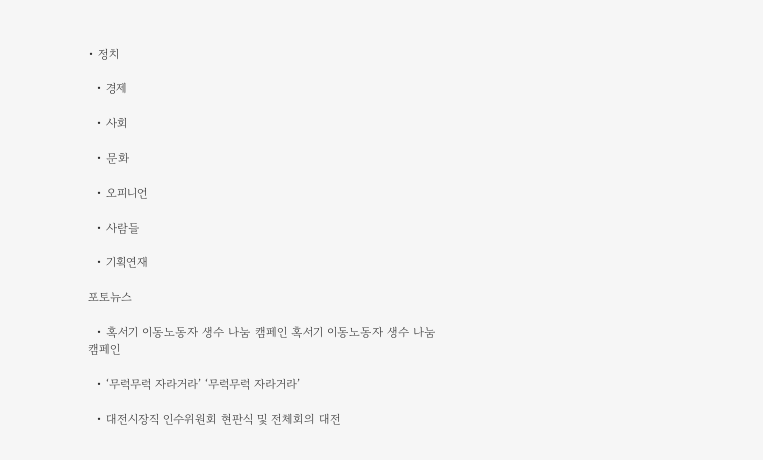• 정치

  • 경제

  • 사회

  • 문화

  • 오피니언

  • 사람들

  • 기획연재

포토뉴스

  • 혹서기 이동노동자 생수 나눔 캠페인 혹서기 이동노동자 생수 나눔 캠페인

  • ‘무럭무럭 자라거라’ ‘무럭무럭 자라거라’

  • 대전시장직 인수위원회 현판식 및 전체회의 대전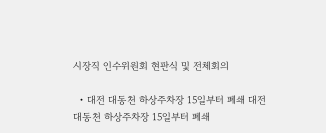시장직 인수위원회 현판식 및 전체회의

  • 대전 대동천 하상주차장 15일부터 폐쇄 대전 대동천 하상주차장 15일부터 폐쇄